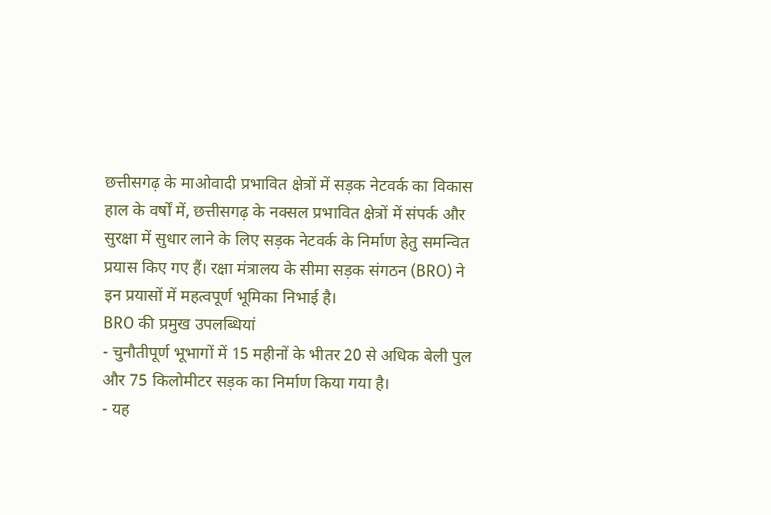छत्तीसगढ़ के माओवादी प्रभावित क्षेत्रों में सड़क नेटवर्क का विकास
हाल के वर्षों में, छत्तीसगढ़ के नक्सल प्रभावित क्षेत्रों में संपर्क और सुरक्षा में सुधार लाने के लिए सड़क नेटवर्क के निर्माण हेतु समन्वित प्रयास किए गए हैं। रक्षा मंत्रालय के सीमा सड़क संगठन (BRO) ने इन प्रयासों में महत्वपूर्ण भूमिका निभाई है।
BRO की प्रमुख उपलब्धियां
- चुनौतीपूर्ण भूभागों में 15 महीनों के भीतर 20 से अधिक बेली पुल और 75 किलोमीटर सड़क का निर्माण किया गया है।
- यह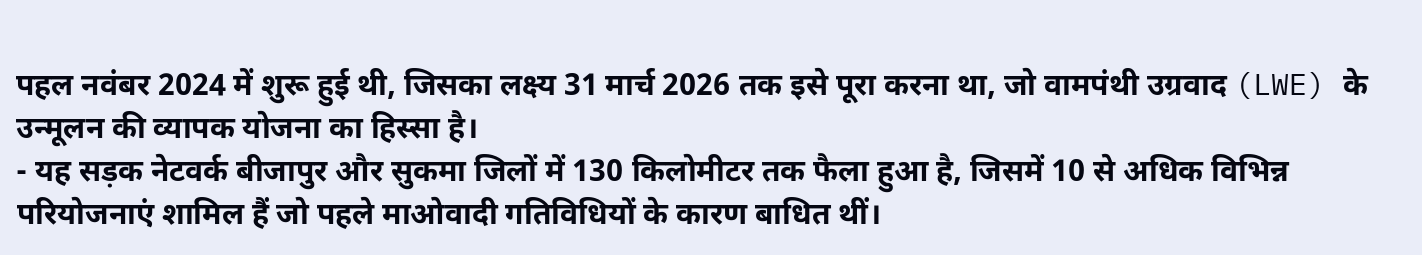पहल नवंबर 2024 में शुरू हुई थी, जिसका लक्ष्य 31 मार्च 2026 तक इसे पूरा करना था, जो वामपंथी उग्रवाद (LWE) के उन्मूलन की व्यापक योजना का हिस्सा है।
- यह सड़क नेटवर्क बीजापुर और सुकमा जिलों में 130 किलोमीटर तक फैला हुआ है, जिसमें 10 से अधिक विभिन्न परियोजनाएं शामिल हैं जो पहले माओवादी गतिविधियों के कारण बाधित थीं।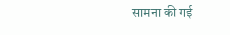सामना की गई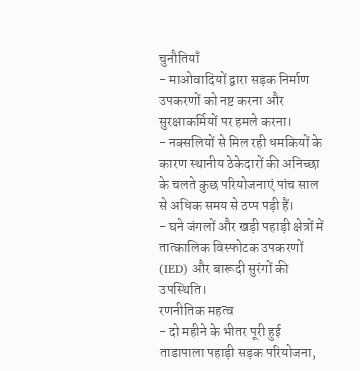चुनौतियाँ
- माओवादियों द्वारा सड़क निर्माण उपकरणों को नष्ट करना और सुरक्षाकर्मियों पर हमले करना।
- नक्सलियों से मिल रही धमकियों के कारण स्थानीय ठेकेदारों की अनिच्छा के चलते कुछ परियोजनाएं पांच साल से अधिक समय से ठप्प पड़ी हैं।
- घने जंगलों और खड़ी पहाड़ी क्षेत्रों में तात्कालिक विस्फोटक उपकरणों (IED) और बारूदी सुरंगों की उपस्थिति।
रणनीतिक महत्व
- दो महीने के भीतर पूरी हुई ताडापाला पहाड़ी सड़क परियोजना,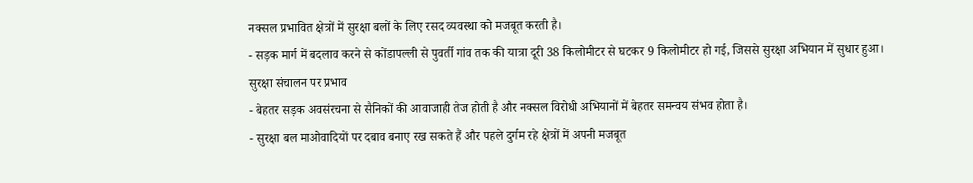नक्सल प्रभावित क्षेत्रों में सुरक्षा बलों के लिए रसद व्यवस्था को मजबूत करती है।
- सड़क मार्ग में बदलाव करने से कोंडापल्ली से पुवर्ती गांव तक की यात्रा दूरी 38 किलोमीटर से घटकर 9 किलोमीटर हो गई, जिससे सुरक्षा अभियान में सुधार हुआ।
सुरक्षा संचालन पर प्रभाव
- बेहतर सड़क अवसंरचना से सैनिकों की आवाजाही तेज होती है और नक्सल विरोधी अभियानों में बेहतर समन्वय संभव होता है।
- सुरक्षा बल माओवादियों पर दबाव बनाए रख सकते हैं और पहले दुर्गम रहे क्षेत्रों में अपनी मजबूत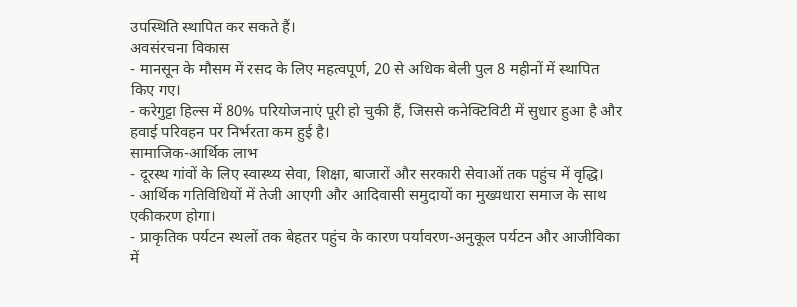उपस्थिति स्थापित कर सकते हैं।
अवसंरचना विकास
- मानसून के मौसम में रसद के लिए महत्वपूर्ण, 20 से अधिक बेली पुल 8 महीनों में स्थापित किए गए।
- करेगुट्टा हिल्स में 80% परियोजनाएं पूरी हो चुकी हैं, जिससे कनेक्टिविटी में सुधार हुआ है और हवाई परिवहन पर निर्भरता कम हुई है।
सामाजिक-आर्थिक लाभ
- दूरस्थ गांवों के लिए स्वास्थ्य सेवा, शिक्षा, बाजारों और सरकारी सेवाओं तक पहुंच में वृद्धि।
- आर्थिक गतिविधियों में तेजी आएगी और आदिवासी समुदायों का मुख्यधारा समाज के साथ एकीकरण होगा।
- प्राकृतिक पर्यटन स्थलों तक बेहतर पहुंच के कारण पर्यावरण-अनुकूल पर्यटन और आजीविका में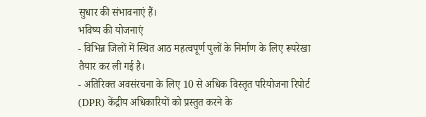सुधार की संभावनाएं हैं।
भविष्य की योजनाएं
- विभिन्न जिलों में स्थित आठ महत्वपूर्ण पुलों के निर्माण के लिए रूपरेखा तैयार कर ली गई है।
- अतिरिक्त अवसंरचना के लिए 10 से अधिक विस्तृत परियोजना रिपोर्ट (DPR) केंद्रीय अधिकारियों को प्रस्तुत करने के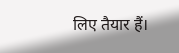लिए तैयार हैं।